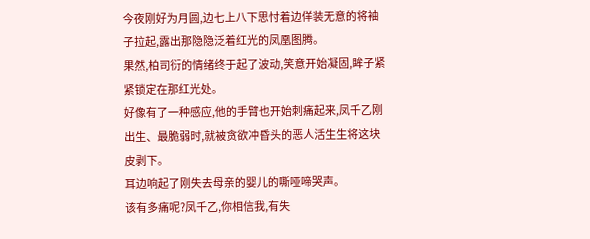今夜刚好为月圆,边七上八下思忖着边佯装无意的将袖子拉起,露出那隐隐泛着红光的凤凰图腾。
果然,柏司衍的情绪终于起了波动,笑意开始凝固,眸子紧紧锁定在那红光处。
好像有了一种感应,他的手臂也开始刺痛起来,凤千乙刚出生、最脆弱时,就被贪欲冲昏头的恶人活生生将这块皮剥下。
耳边响起了刚失去母亲的婴儿的嘶哑啼哭声。
该有多痛呢?凤千乙,你相信我,有失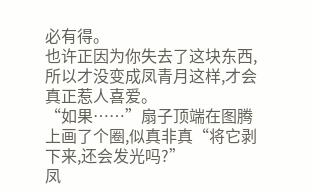必有得。
也许正因为你失去了这块东西,所以才没变成凤青月这样,才会真正惹人喜爱。
“如果……”扇子顶端在图腾上画了个圈,似真非真“将它剥下来,还会发光吗?”
凤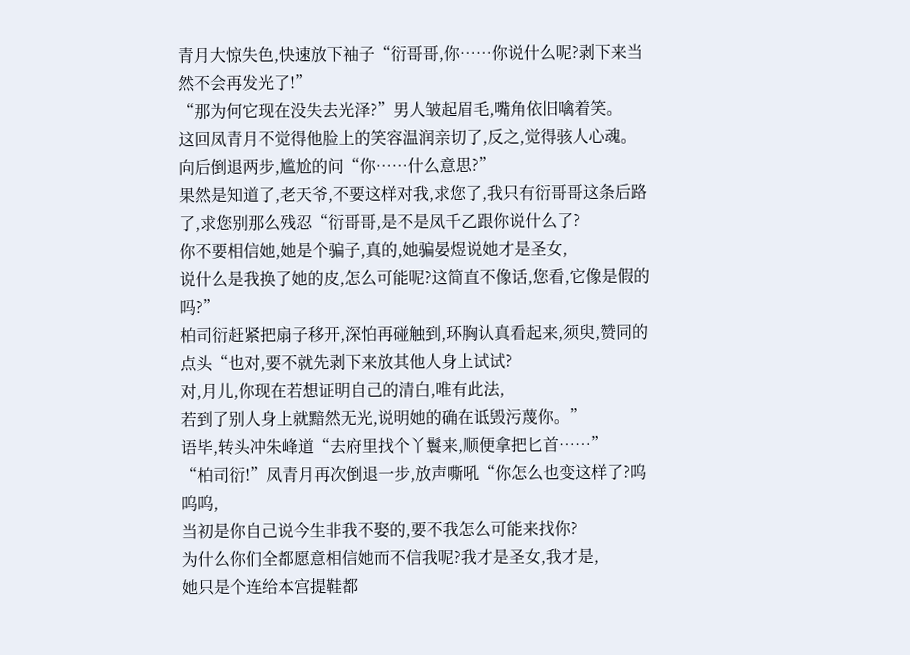青月大惊失色,快速放下袖子“衍哥哥,你……你说什么呢?剥下来当然不会再发光了!”
“那为何它现在没失去光泽?”男人皱起眉毛,嘴角依旧噙着笑。
这回凤青月不觉得他脸上的笑容温润亲切了,反之,觉得骇人心魂。
向后倒退两步,尴尬的问“你……什么意思?”
果然是知道了,老天爷,不要这样对我,求您了,我只有衍哥哥这条后路了,求您别那么残忍“衍哥哥,是不是凤千乙跟你说什么了?
你不要相信她,她是个骗子,真的,她骗晏煜说她才是圣女,
说什么是我换了她的皮,怎么可能呢?这简直不像话,您看,它像是假的吗?”
柏司衍赶紧把扇子移开,深怕再碰触到,环胸认真看起来,须臾,赞同的点头“也对,要不就先剥下来放其他人身上试试?
对,月儿,你现在若想证明自己的清白,唯有此法,
若到了别人身上就黯然无光,说明她的确在诋毁污蔑你。”
语毕,转头冲朱峰道“去府里找个丫鬟来,顺便拿把匕首……”
“柏司衍!”凤青月再次倒退一步,放声嘶吼“你怎么也变这样了?呜呜呜,
当初是你自己说今生非我不娶的,要不我怎么可能来找你?
为什么你们全都愿意相信她而不信我呢?我才是圣女,我才是,
她只是个连给本宫提鞋都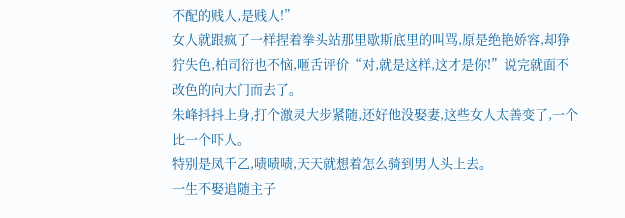不配的贱人,是贱人!”
女人就跟疯了一样捏着拳头站那里歇斯底里的叫骂,原是绝艳娇容,却狰狞失色,柏司衍也不恼,咂舌评价“对,就是这样,这才是你!”说完就面不改色的向大门而去了。
朱峰抖抖上身,打个激灵大步紧随,还好他没娶妻,这些女人太善变了,一个比一个吓人。
特别是凤千乙,啧啧啧,天天就想着怎么骑到男人头上去。
一生不娶追随主子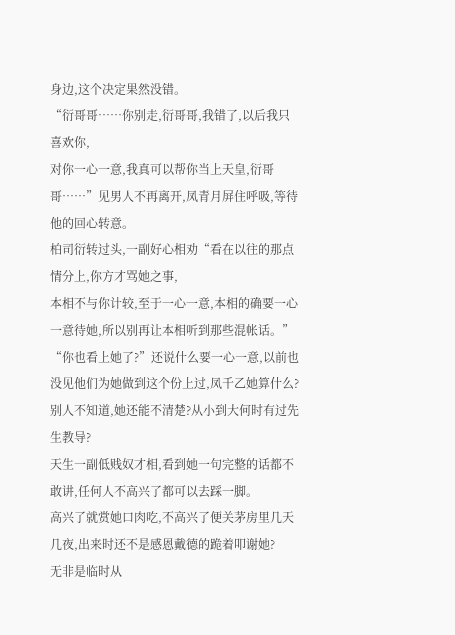身边,这个决定果然没错。
“衍哥哥……你别走,衍哥哥,我错了,以后我只喜欢你,
对你一心一意,我真可以帮你当上天皇,衍哥哥……”见男人不再离开,凤青月屏住呼吸,等待他的回心转意。
柏司衍转过头,一副好心相劝“看在以往的那点情分上,你方才骂她之事,
本相不与你计较,至于一心一意,本相的确要一心一意待她,所以别再让本相听到那些混帐话。”
“你也看上她了?”还说什么要一心一意,以前也没见他们为她做到这个份上过,凤千乙她算什么?
别人不知道,她还能不清楚?从小到大何时有过先生教导?
天生一副低贱奴才相,看到她一句完整的话都不敢讲,任何人不高兴了都可以去踩一脚。
高兴了就赏她口肉吃,不高兴了便关茅房里几天几夜,出来时还不是感恩戴德的跪着叩谢她?
无非是临时从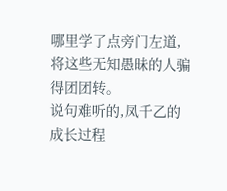哪里学了点旁门左道,将这些无知愚昧的人骗得团团转。
说句难听的,凤千乙的成长过程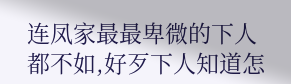连凤家最最卑微的下人都不如,好歹下人知道怎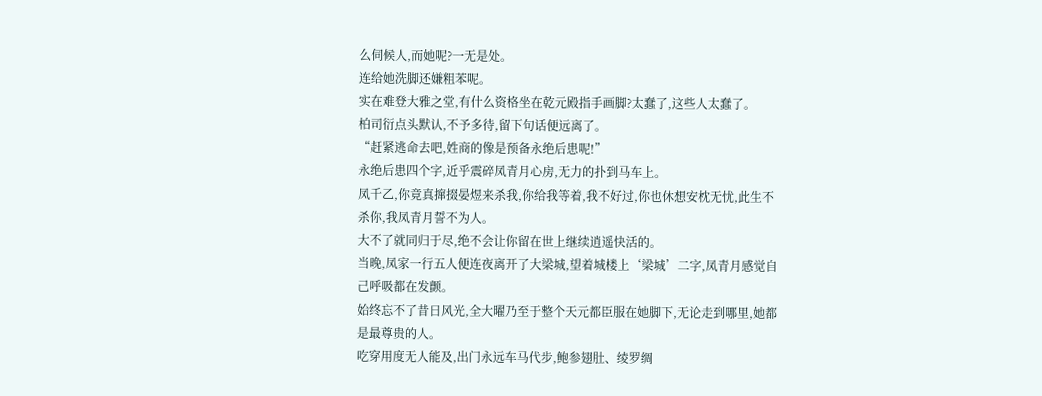么伺候人,而她呢?一无是处。
连给她洗脚还嫌粗苯呢。
实在难登大雅之堂,有什么资格坐在乾元殿指手画脚?太蠢了,这些人太蠢了。
柏司衍点头默认,不予多待,留下句话便远离了。
“赶紧逃命去吧,姓商的像是预备永绝后患呢!”
永绝后患四个字,近乎震碎凤青月心房,无力的扑到马车上。
凤千乙,你竟真撺掇晏煜来杀我,你给我等着,我不好过,你也休想安枕无忧,此生不杀你,我凤青月誓不为人。
大不了就同归于尽,绝不会让你留在世上继续逍遥快活的。
当晚,凤家一行五人便连夜离开了大梁城,望着城楼上‘梁城’二字,凤青月感觉自己呼吸都在发颤。
始终忘不了昔日风光,全大曜乃至于整个天元都臣服在她脚下,无论走到哪里,她都是最尊贵的人。
吃穿用度无人能及,出门永远车马代步,鲍参翅肚、绫罗绸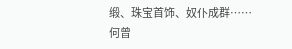缎、珠宝首饰、奴仆成群……
何曾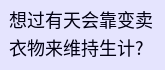想过有天会靠变卖衣物来维持生计?